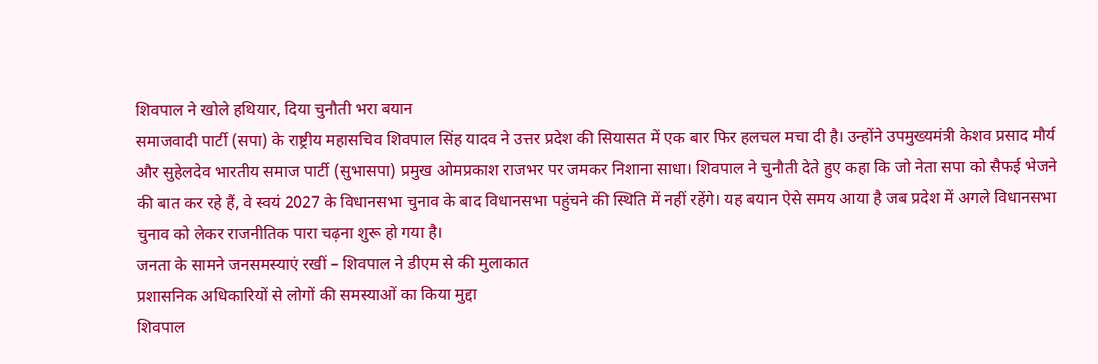शिवपाल ने खोले हथियार, दिया चुनौती भरा बयान
समाजवादी पार्टी (सपा) के राष्ट्रीय महासचिव शिवपाल सिंह यादव ने उत्तर प्रदेश की सियासत में एक बार फिर हलचल मचा दी है। उन्होंने उपमुख्यमंत्री केशव प्रसाद मौर्य और सुहेलदेव भारतीय समाज पार्टी (सुभासपा) प्रमुख ओमप्रकाश राजभर पर जमकर निशाना साधा। शिवपाल ने चुनौती देते हुए कहा कि जो नेता सपा को सैफई भेजने की बात कर रहे हैं, वे स्वयं 2027 के विधानसभा चुनाव के बाद विधानसभा पहुंचने की स्थिति में नहीं रहेंगे। यह बयान ऐसे समय आया है जब प्रदेश में अगले विधानसभा चुनाव को लेकर राजनीतिक पारा चढ़ना शुरू हो गया है।
जनता के सामने जनसमस्याएं रखीं – शिवपाल ने डीएम से की मुलाकात
प्रशासनिक अधिकारियों से लोगों की समस्याओं का किया मुद्दा
शिवपाल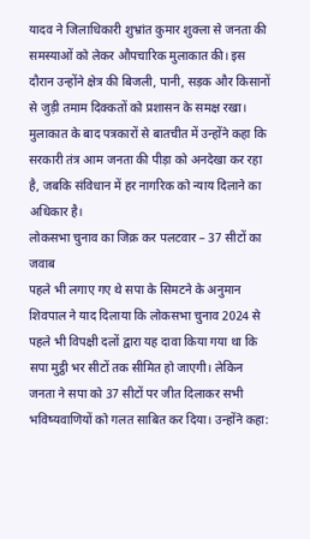यादव ने जिलाधिकारी शुभ्रांत कुमार शुक्ला से जनता की समस्याओं को लेकर औपचारिक मुलाकात की। इस दौरान उन्होंने क्षेत्र की बिजली, पानी, सड़क और किसानों से जुड़ी तमाम दिक्कतों को प्रशासन के समक्ष रखा। मुलाकात के बाद पत्रकारों से बातचीत में उन्होंने कहा कि सरकारी तंत्र आम जनता की पीड़ा को अनदेखा कर रहा है, जबकि संविधान में हर नागरिक को न्याय दिलाने का अधिकार है।
लोकसभा चुनाव का जिक्र कर पलटवार – 37 सीटों का जवाब
पहले भी लगाए गए थे सपा के सिमटने के अनुमान
शिवपाल ने याद दिलाया कि लोकसभा चुनाव 2024 से पहले भी विपक्षी दलों द्वारा यह दावा किया गया था कि सपा मुट्ठी भर सीटों तक सीमित हो जाएगी। लेकिन जनता ने सपा को 37 सीटों पर जीत दिलाकर सभी भविष्यवाणियों को गलत साबित कर दिया। उन्होंने कहा: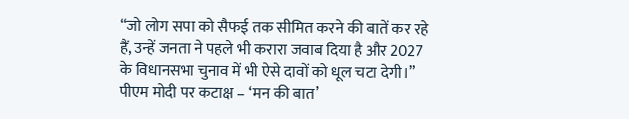“जो लोग सपा को सैफई तक सीमित करने की बातें कर रहे हैं, उन्हें जनता ने पहले भी करारा जवाब दिया है और 2027 के विधानसभा चुनाव में भी ऐसे दावों को धूल चटा देगी।”
पीएम मोदी पर कटाक्ष – ‘मन की बात’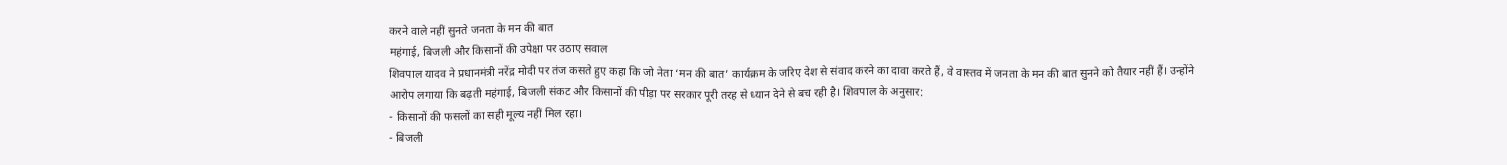करने वाले नहीं सुनते जनता के मन की बात
महंगाई, बिजली और किसानों की उपेक्षा पर उठाए सवाल
शिवपाल यादव ने प्रधानमंत्री नरेंद्र मोदी पर तंज कसते हुए कहा कि जो नेता ‘मन की बात’ कार्यक्रम के जरिए देश से संवाद करने का दावा करते हैं, वे वास्तव में जनता के मन की बात सुनने को तैयार नहीं हैं। उन्होंने आरोप लगाया कि बढ़ती महंगाई, बिजली संकट और किसानों की पीड़ा पर सरकार पूरी तरह से ध्यान देने से बच रही है। शिवपाल के अनुसार:
- किसानों की फसलों का सही मूल्य नहीं मिल रहा।
- बिजली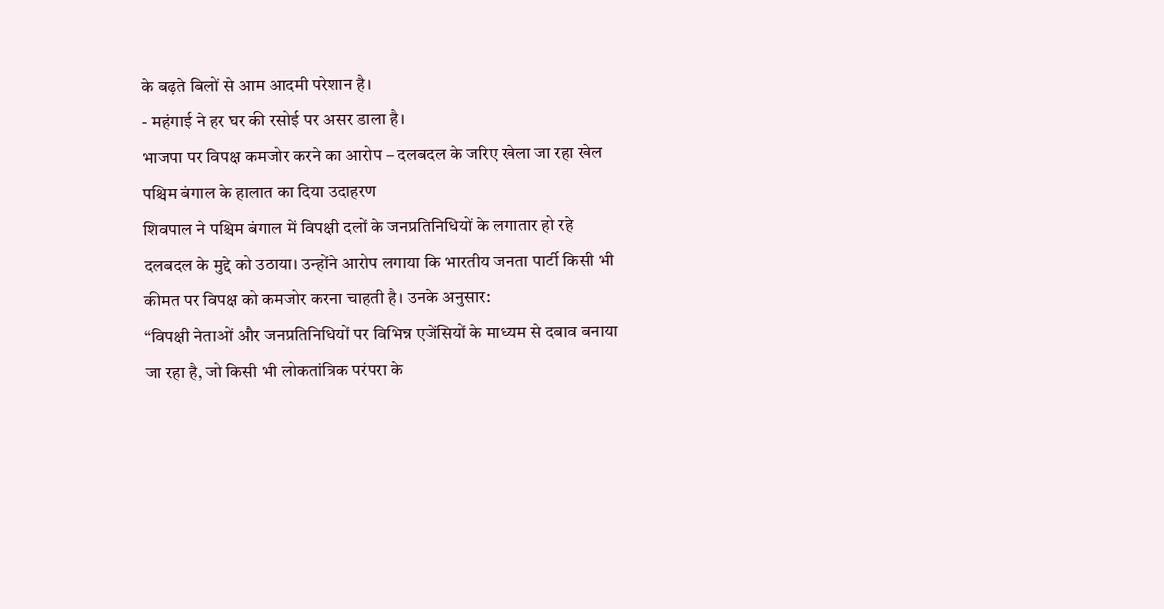के बढ़ते बिलों से आम आदमी परेशान है।
- महंगाई ने हर घर की रसोई पर असर डाला है।
भाजपा पर विपक्ष कमजोर करने का आरोप – दलबदल के जरिए खेला जा रहा खेल
पश्चिम बंगाल के हालात का दिया उदाहरण
शिवपाल ने पश्चिम बंगाल में विपक्षी दलों के जनप्रतिनिधियों के लगातार हो रहे दलबदल के मुद्दे को उठाया। उन्होंने आरोप लगाया कि भारतीय जनता पार्टी किसी भी कीमत पर विपक्ष को कमजोर करना चाहती है। उनके अनुसार:
“विपक्षी नेताओं और जनप्रतिनिधियों पर विभिन्न एजेंसियों के माध्यम से दबाव बनाया जा रहा है, जो किसी भी लोकतांत्रिक परंपरा के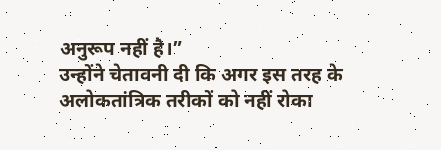अनुरूप नहीं है।”
उन्होंने चेतावनी दी कि अगर इस तरह के अलोकतांत्रिक तरीकों को नहीं रोका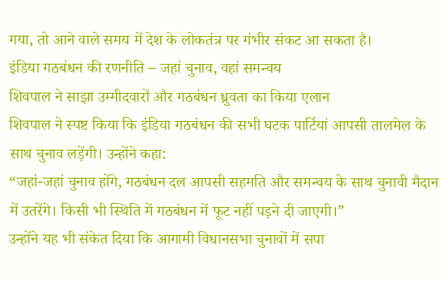गया, तो आने वाले समय में देश के लोकतंत्र पर गंभीर संकट आ सकता है।
इंडिया गठबंधन की रणनीति – जहां चुनाव, वहां समन्वय
शिवपाल ने साझा उम्मीदवारों और गठबंधन ध्रुवता का किया एलान
शिवपाल ने स्पष्ट किया कि इंडिया गठबंधन की सभी घटक पार्टियां आपसी तालमेल के साथ चुनाव लड़ेंगी। उन्होंने कहा:
“जहां-जहां चुनाव होंगे, गठबंधन दल आपसी सहमति और समन्वय के साथ चुनावी मैदान में उतरेंगे। किसी भी स्थिति में गठबंधन में फूट नहीं पड़ने दी जाएगी।”
उन्होंने यह भी संकेत दिया कि आगामी विधानसभा चुनावों में सपा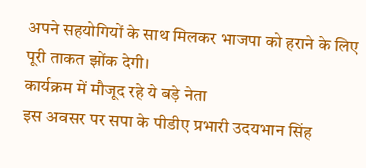अपने सहयोगियों के साथ मिलकर भाजपा को हराने के लिए पूरी ताकत झोंक देगी।
कार्यक्रम में मौजूद रहे ये बड़े नेता
इस अवसर पर सपा के पीडीए प्रभारी उदयभान सिंह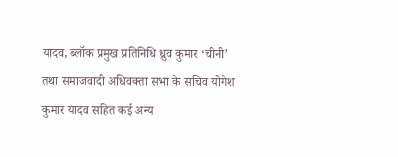यादव, ब्लॉक प्रमुख प्रतिनिधि ध्रुव कुमार ‘चीनी’ तथा समाजवादी अधिवक्ता सभा के सचिव योगेश कुमार यादव सहित कई अन्य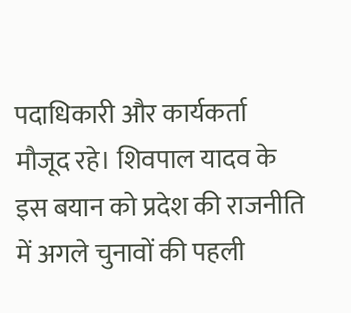पदाधिकारी और कार्यकर्ता मौजूद रहे। शिवपाल यादव के इस बयान को प्रदेश की राजनीति में अगले चुनावों की पहली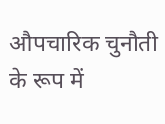औपचारिक चुनौती के रूप में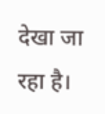देखा जा रहा है।